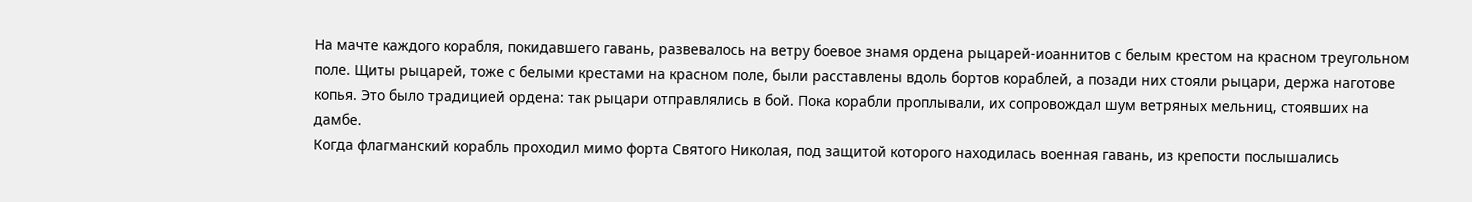На мачте каждого корабля, покидавшего гавань, развевалось на ветру боевое знамя ордена рыцарей-иоаннитов с белым крестом на красном треугольном поле. Щиты рыцарей, тоже с белыми крестами на красном поле, были расставлены вдоль бортов кораблей, а позади них стояли рыцари, держа наготове копья. Это было традицией ордена: так рыцари отправлялись в бой. Пока корабли проплывали, их сопровождал шум ветряных мельниц, стоявших на дамбе.
Когда флагманский корабль проходил мимо форта Святого Николая, под защитой которого находилась военная гавань, из крепости послышались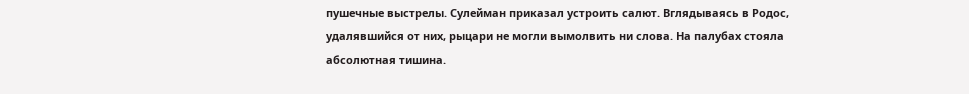пушечные выстрелы. Сулейман приказал устроить салют. Вглядываясь в Родос, удалявшийся от них, рыцари не могли вымолвить ни слова. На палубах стояла абсолютная тишина.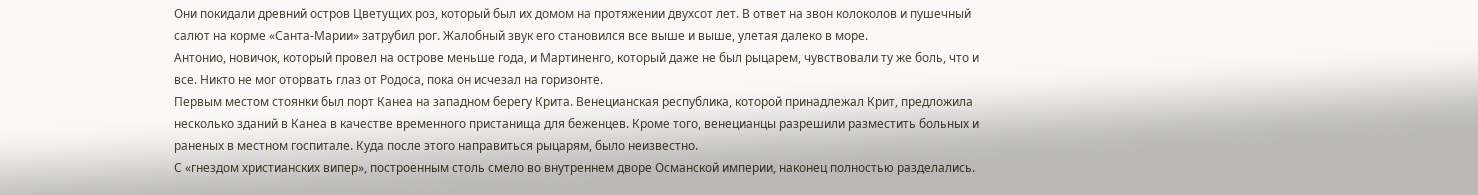Они покидали древний остров Цветущих роз, который был их домом на протяжении двухсот лет. В ответ на звон колоколов и пушечный салют на корме «Санта-Марии» затрубил рог. Жалобный звук его становился все выше и выше, улетая далеко в море.
Антонио, новичок, который провел на острове меньше года, и Мартиненго, который даже не был рыцарем, чувствовали ту же боль, что и все. Никто не мог оторвать глаз от Родоса, пока он исчезал на горизонте.
Первым местом стоянки был порт Канеа на западном берегу Крита. Венецианская республика, которой принадлежал Крит, предложила несколько зданий в Канеа в качестве временного пристанища для беженцев. Кроме того, венецианцы разрешили разместить больных и раненых в местном госпитале. Куда после этого направиться рыцарям, было неизвестно.
С «гнездом христианских випер», построенным столь смело во внутреннем дворе Османской империи, наконец полностью разделались.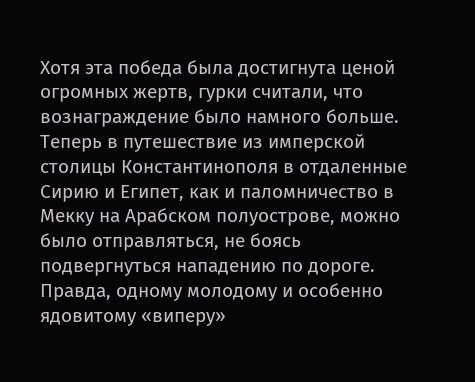Хотя эта победа была достигнута ценой огромных жертв, гурки считали, что вознаграждение было намного больше. Теперь в путешествие из имперской столицы Константинополя в отдаленные Сирию и Египет, как и паломничество в Мекку на Арабском полуострове, можно было отправляться, не боясь подвергнуться нападению по дороге.
Правда, одному молодому и особенно ядовитому «виперу»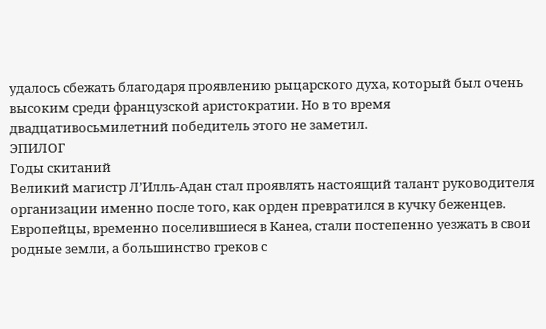удалось сбежать благодаря проявлению рыцарского духа, который был очень высоким среди французской аристократии. Но в то время двадцативосьмилетний победитель этого не заметил.
ЭПИЛОГ
Годы скитаний
Великий магистр Л’Илль-Адан стал проявлять настоящий талант руководителя организации именно после того, как орден превратился в кучку беженцев.
Европейцы, временно поселившиеся в Канеа, стали постепенно уезжать в свои родные земли, а большинство греков с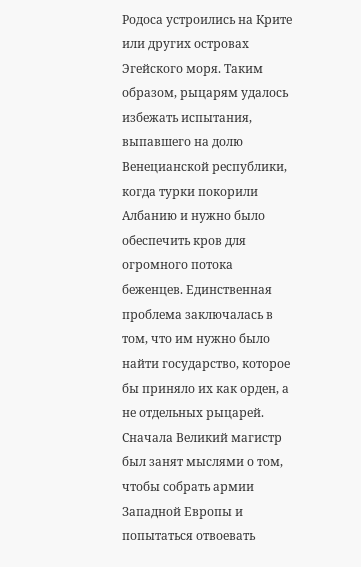Родоса устроились на Крите или других островах Эгейского моря. Таким образом, рыцарям удалось избежать испытания, выпавшего на долю Венецианской республики, когда турки покорили Албанию и нужно было обеспечить кров для огромного потока беженцев. Единственная проблема заключалась в том, что им нужно было найти государство, которое бы приняло их как орден, а не отдельных рыцарей.
Сначала Великий магистр был занят мыслями о том, чтобы собрать армии Западной Европы и попытаться отвоевать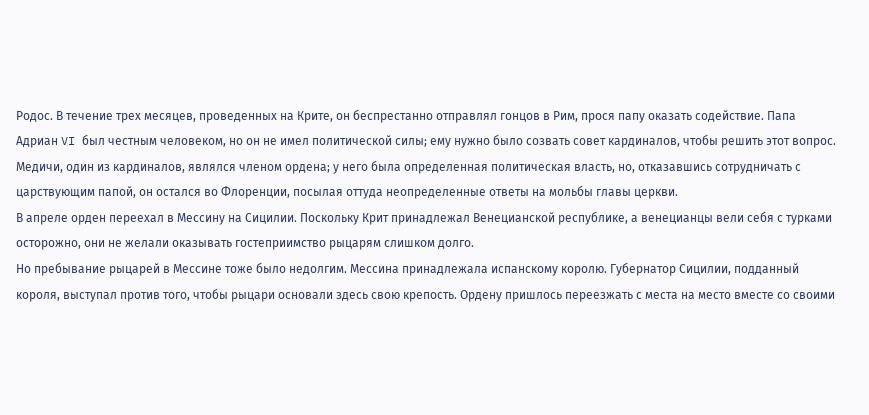Родос. В течение трех месяцев, проведенных на Крите, он беспрестанно отправлял гонцов в Рим, прося папу оказать содействие. Папа Адриан VI был честным человеком, но он не имел политической силы; ему нужно было созвать совет кардиналов, чтобы решить этот вопрос. Медичи, один из кардиналов, являлся членом ордена; у него была определенная политическая власть, но, отказавшись сотрудничать с царствующим папой, он остался во Флоренции, посылая оттуда неопределенные ответы на мольбы главы церкви.
В апреле орден переехал в Мессину на Сицилии. Поскольку Крит принадлежал Венецианской республике, а венецианцы вели себя с турками осторожно, они не желали оказывать гостеприимство рыцарям слишком долго.
Но пребывание рыцарей в Мессине тоже было недолгим. Мессина принадлежала испанскому королю. Губернатор Сицилии, подданный короля, выступал против того, чтобы рыцари основали здесь свою крепость. Ордену пришлось переезжать с места на место вместе со своими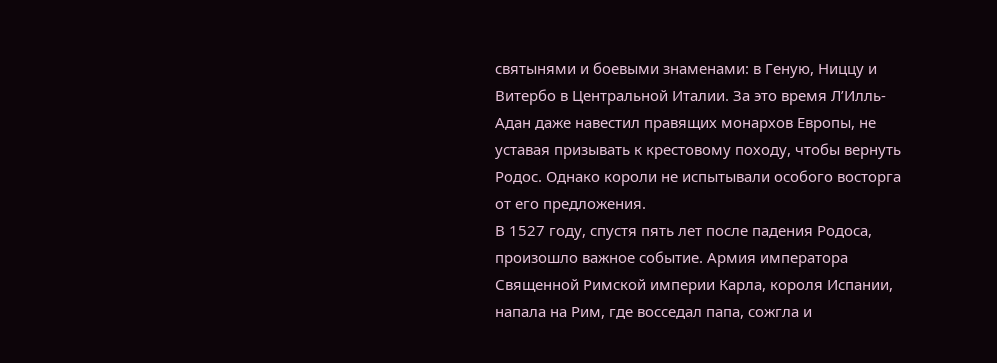святынями и боевыми знаменами: в Геную, Ниццу и Витербо в Центральной Италии. За это время Л’Илль-Адан даже навестил правящих монархов Европы, не уставая призывать к крестовому походу, чтобы вернуть Родос. Однако короли не испытывали особого восторга от его предложения.
В 1527 году, спустя пять лет после падения Родоса, произошло важное событие. Армия императора Священной Римской империи Карла, короля Испании, напала на Рим, где восседал папа, сожгла и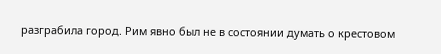разграбила город. Рим явно был не в состоянии думать о крестовом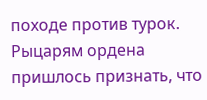походе против турок. Рыцарям ордена пришлось признать, что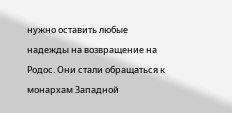нужно оставить любые надежды на возвращение на Родос. Они стали обращаться к монархам Западной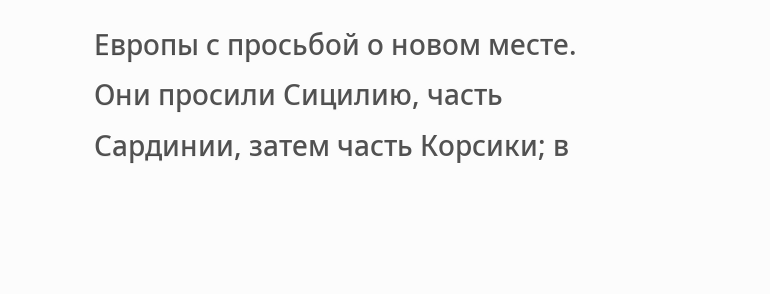Европы с просьбой о новом месте. Они просили Сицилию, часть Сардинии, затем часть Корсики; в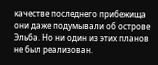качестве последнего прибежища они даже подумывали об острове Эльба. Но ни один из этих планов не был реализован.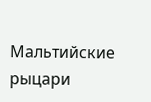Мальтийские рыцари